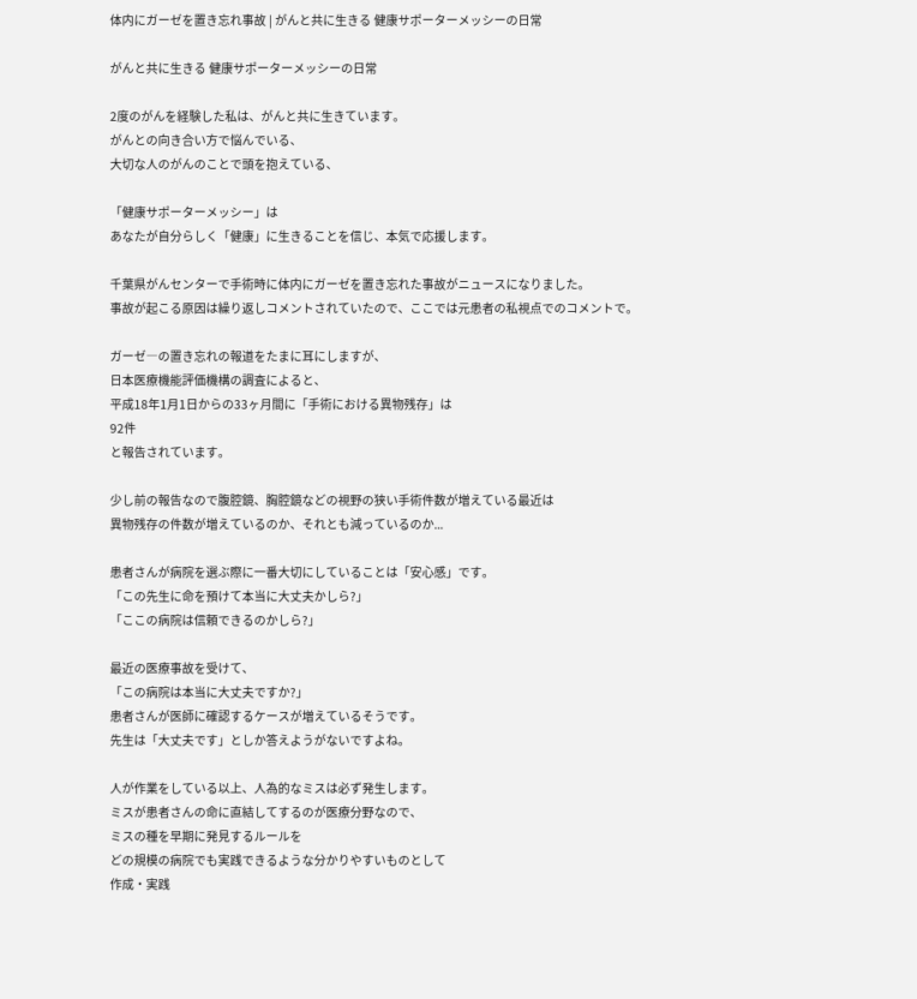体内にガーゼを置き忘れ事故 | がんと共に生きる 健康サポーターメッシーの日常

がんと共に生きる 健康サポーターメッシーの日常

2度のがんを経験した私は、がんと共に生きています。
がんとの向き合い方で悩んでいる、
大切な人のがんのことで頭を抱えている、

「健康サポーターメッシー」は
あなたが自分らしく「健康」に生きることを信じ、本気で応援します。

千葉県がんセンターで手術時に体内にガーゼを置き忘れた事故がニュースになりました。
事故が起こる原因は繰り返しコメントされていたので、ここでは元患者の私視点でのコメントで。

ガーゼ―の置き忘れの報道をたまに耳にしますが、
日本医療機能評価機構の調査によると、
平成18年1月1日からの33ヶ月間に「手術における異物残存」は
92件
と報告されています。

少し前の報告なので腹腔鏡、胸腔鏡などの視野の狭い手術件数が増えている最近は
異物残存の件数が増えているのか、それとも減っているのか...

患者さんが病院を選ぶ際に一番大切にしていることは「安心感」です。
「この先生に命を預けて本当に大丈夫かしら?」
「ここの病院は信頼できるのかしら?」

最近の医療事故を受けて、
「この病院は本当に大丈夫ですか?」
患者さんが医師に確認するケースが増えているそうです。
先生は「大丈夫です」としか答えようがないですよね。

人が作業をしている以上、人為的なミスは必ず発生します。
ミスが患者さんの命に直結してするのが医療分野なので、
ミスの種を早期に発見するルールを
どの規模の病院でも実践できるような分かりやすいものとして
作成・実践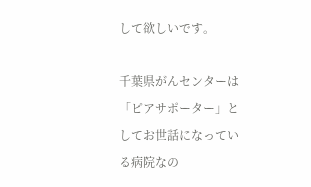して欲しいです。

千葉県がんセンターは「ピアサポーター」としてお世話になっている病院なの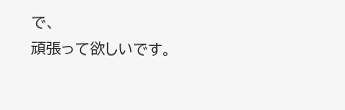で、
頑張って欲しいです。